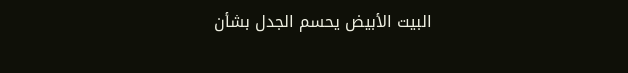البيت الأبيض يحسم الجدل بشأن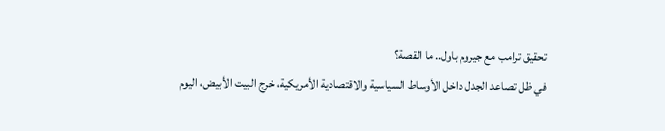تحقيق ترامب مع جيروم باول.. ما القصة؟
في ظل تصاعد الجدل داخل الأوساط السياسية والاقتصادية الأمريكية، خرج البيت الأبيض، اليوم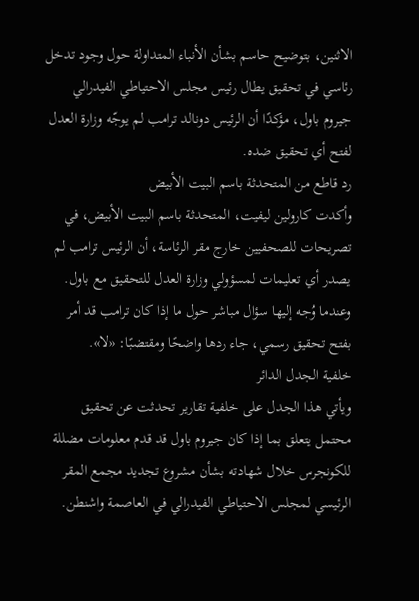الاثنين، بتوضيح حاسم بشأن الأنباء المتداولة حول وجود تدخل رئاسي في تحقيق يطال رئيس مجلس الاحتياطي الفيدرالي جيروم باول، مؤكدًا أن الرئيس دونالد ترامب لم يوجّه وزارة العدل لفتح أي تحقيق ضده.
رد قاطع من المتحدثة باسم البيت الأبيض
وأكدت كارولين ليفيت، المتحدثة باسم البيت الأبيض، في تصريحات للصحفيين خارج مقر الرئاسة، أن الرئيس ترامب لم يصدر أي تعليمات لمسؤولي وزارة العدل للتحقيق مع باول.
وعندما وُجه إليها سؤال مباشر حول ما إذا كان ترامب قد أمر بفتح تحقيق رسمي، جاء ردها واضحًا ومقتضبًا: «لا».
خلفية الجدل الدائر
ويأتي هذا الجدل على خلفية تقارير تحدثت عن تحقيق محتمل يتعلق بما إذا كان جيروم باول قد قدم معلومات مضللة للكونجرس خلال شهادته بشأن مشروع تجديد مجمع المقر الرئيسي لمجلس الاحتياطي الفيدرالي في العاصمة واشنطن.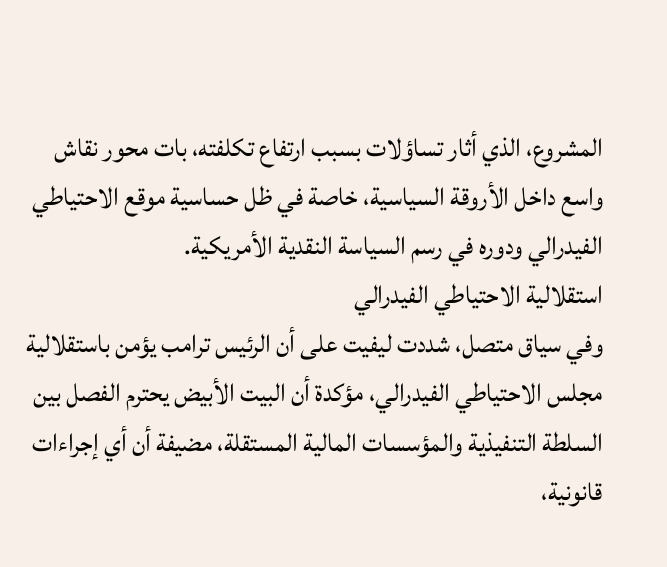المشروع، الذي أثار تساؤلات بسبب ارتفاع تكلفته، بات محور نقاش واسع داخل الأروقة السياسية، خاصة في ظل حساسية موقع الاحتياطي الفيدرالي ودوره في رسم السياسة النقدية الأمريكية.
استقلالية الاحتياطي الفيدرالي
وفي سياق متصل، شددت ليفيت على أن الرئيس ترامب يؤمن باستقلالية مجلس الاحتياطي الفيدرالي، مؤكدة أن البيت الأبيض يحترم الفصل بين السلطة التنفيذية والمؤسسات المالية المستقلة، مضيفة أن أي إجراءات قانونية،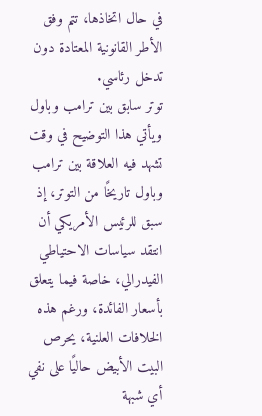في حال اتخاذها، تتم وفق الأطر القانونية المعتادة دون تدخل رئاسي.
توتر سابق بين ترامب وباول
ويأتي هذا التوضيح في وقت تشهد فيه العلاقة بين ترامب وباول تاريخًا من التوتر، إذ سبق للرئيس الأمريكي أن انتقد سياسات الاحتياطي الفيدرالي، خاصة فيما يتعلق بأسعار الفائدة، ورغم هذه الخلافات العلنية، يحرص البيت الأبيض حاليًا على نفي أي شبهة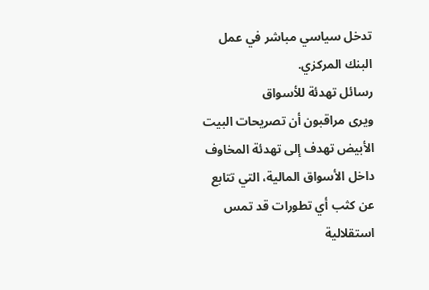تدخل سياسي مباشر في عمل البنك المركزي.
رسائل تهدئة للأسواق
ويرى مراقبون أن تصريحات البيت الأبيض تهدف إلى تهدئة المخاوف داخل الأسواق المالية، التي تتابع عن كثب أي تطورات قد تمس استقلالية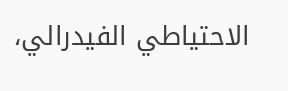الاحتياطي الفيدرالي،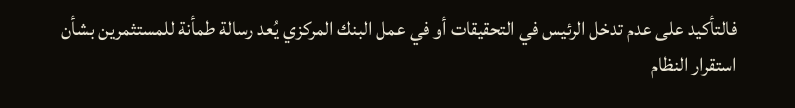فالتأكيد على عدم تدخل الرئيس في التحقيقات أو في عمل البنك المركزي يُعد رسالة طمأنة للمستثمرين بشأن استقرار النظام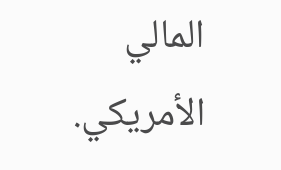المالي الأمريكي.